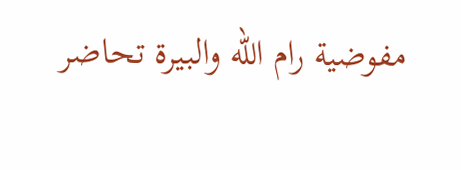مفوضية رام الله والبيرة تحاضر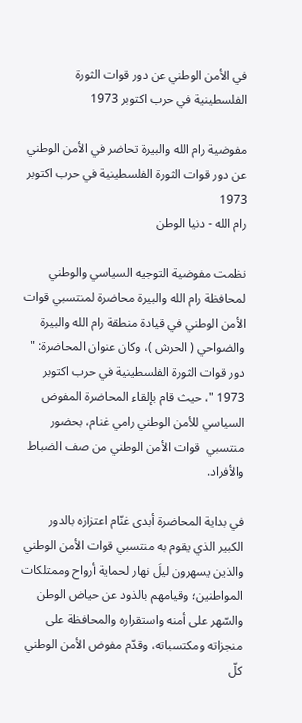في الأمن الوطني عن دور قوات الثورة الفلسطينية في حرب اكتوبر 1973

مفوضية رام الله والبيرة تحاضر في الأمن الوطني عن دور قوات الثورة الفلسطينية في حرب اكتوبر 1973
رام الله - دنيا الوطن

نظمت مفوضية التوجيه السياسي والوطني لمحافظة رام الله والبيرة محاضرة لمنتسبي قوات الأمن الوطني في قيادة منطقة رام الله والبيرة والضواحي ( الحرش )، وكان عنوان المحاضرة: " دور قوات الثورة الفلسطينية في حرب اكتوبر 1973 "، حيث قام بإلقاء المحاضرة المفوض السياسي للأمن الوطني رامي غنام، بحضور منتسبي  قوات الأمن الوطني من صف الضباط والأفراد.

في بداية المحاضرة أبدى غنّام اعتزازه بالدور الكبير الذي يقوم به منتسبي قوات الأمن الوطني والذين يسهرون ليلَ نهار لحماية أرواح وممتلكات المواطنين؛ وقيامهم بالذود عن حياض الوطن والسّهر على أمنه واستقراره والمحافظة على منجزاته ومكتسباته، وقدّم مفوض الأمن الوطني كلّ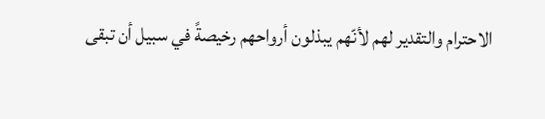الاحترام والتقدير لهم لأنّهم يبذلون أرواحهم رخيصةً في سبيل أن تبقى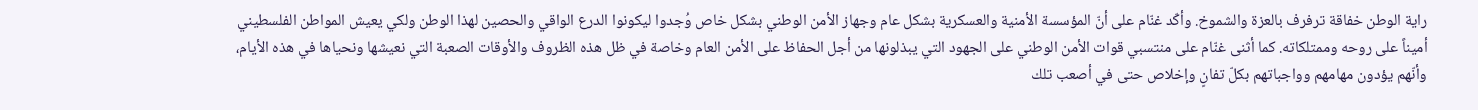راية الوطن خفاقة ترفرف بالعزة والشموخ. وأكّد غنّام على أنّ المؤسسة الأمنية والعسكرية بشكل عام وجهاز الأمن الوطني بشكل خاص وُجدوا ليكونوا الدرع الواقي والحصين لهذا الوطن ولكي يعيش المواطن الفلسطيني أميناً على روحه وممتلكاته. كما أثنى غنّام على منتسبي قوات الأمن الوطني على الجهود التي يبذلونها من أجل الحفاظ على الأمن العام وخاصة في ظل هذه الظروف والأوقات الصعبة التي نعيشها ونحياها في هذه الأيام، وأنّهم يؤدون مهامهم وواجباتهم بكلّ تفانٍ وإخلاص حتى في أصعب تلك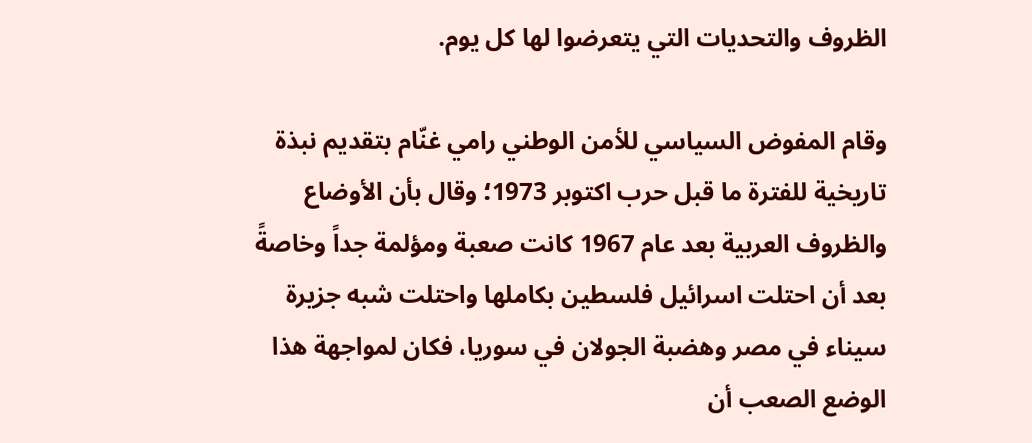الظروف والتحديات التي يتعرضوا لها كل يوم.

وقام المفوض السياسي للأمن الوطني رامي غنّام بتقديم نبذة تاريخية للفترة ما قبل حرب اكتوبر 1973؛ وقال بأن الأوضاع والظروف العربية بعد عام 1967 كانت صعبة ومؤلمة جداً وخاصةً بعد أن احتلت اسرائيل فلسطين بكاملها واحتلت شبه جزيرة سيناء في مصر وهضبة الجولان في سوريا، فكان لمواجهة هذا الوضع الصعب أن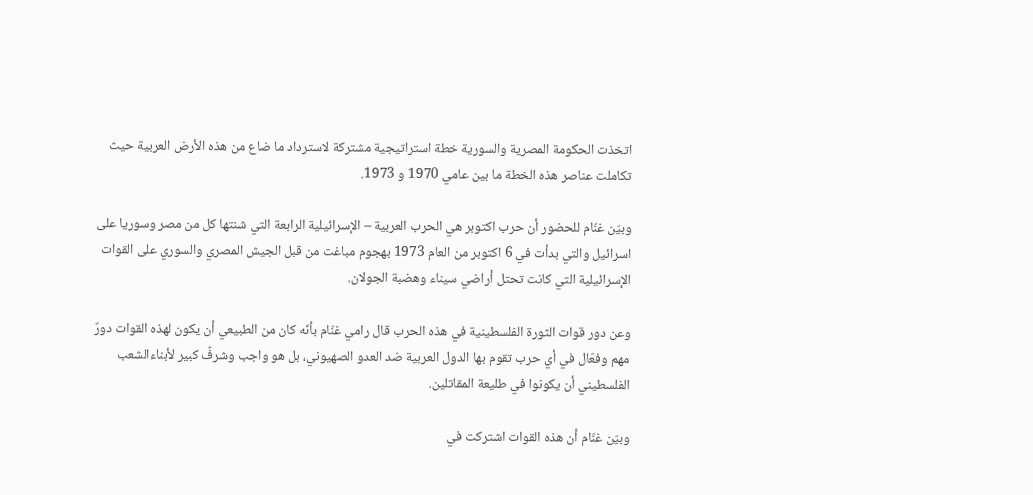اتخذت الحكومة المصرية والسورية خطة استراتيجية مشتركة لاسترداد ما ضاع من هذه الأرض العربية حيث تكاملت عناصر هذه الخطة ما بين عامي 1970 و 1973.

وبيّن غنّام للحضور أن حرب اكتوبر هي الحرب العربية – الإسرائيلية الرابعة التي شنتها كل من مصر وسوريا على اسرائيل والتي بدأت في 6 اكتوبر من العام 1973 بهجوم مباغت من قبل الجيش المصري والسوري على القوات الإسرائيلية التي كانت تحتل أراضي سيناء وهضبة الجولان.

وعن دور قوات الثورة الفلسطينية في هذه الحرب قال رامي غنّام بأنّه كان من الطبيعي أن يكون لهذه القوات دورٌ مهم وفعّال في أي حرب تقوم بها الدول العربية ضد العدو الصهيوني، بل هو واجب وشرفٌ كبير لأبناءالشعب الفلسطيني أن يكونوا في طليعة المقاتلين.

وبيّن غنّام أن هذه القوات اشتركت في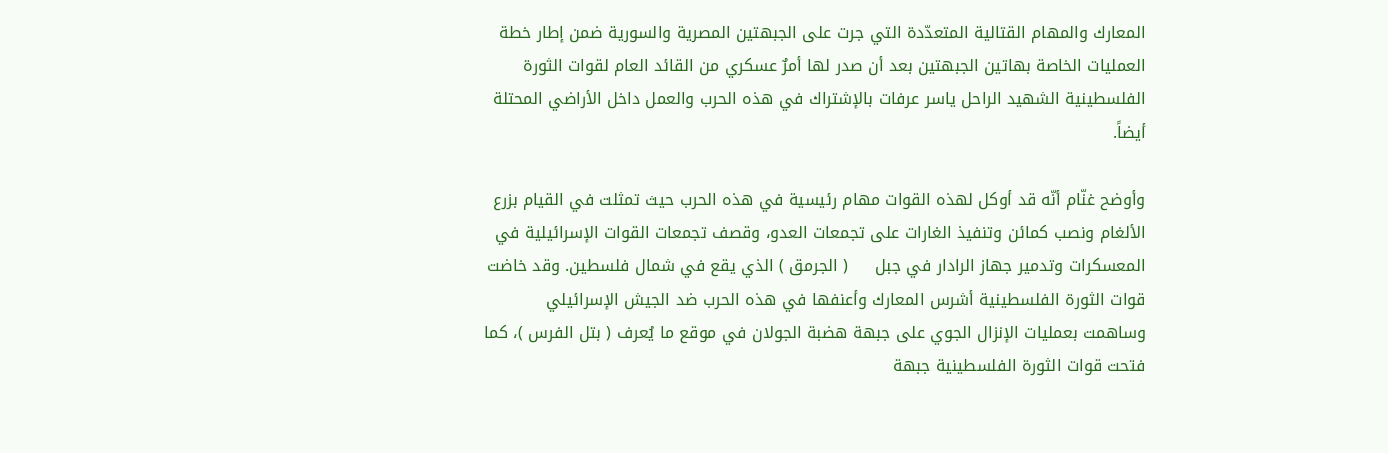المعارك والمهام القتالية المتعدّدة التي جرت على الجبهتين المصرية والسورية ضمن إطار خطة العمليات الخاصة بهاتين الجبهتين بعد أن صدر لها أمرٌ عسكري من القائد العام لقوات الثورة الفلسطينية الشهيد الراحل ياسر عرفات بالإشتراك في هذه الحرب والعمل داخل الأراضي المحتلة أيضاً.

وأوضح غنّام أنّه قد أوكل لهذه القوات مهام رئيسية في هذه الحرب حيث تمثلت في القيام بزرع الألغام ونصب كمائن وتنفيذ الغارات على تجمعات العدو، وقصف تجمعات القوات الإسرائيلية في المعسكرات وتدمير جهاز الرادار في جبل     ( الجرمق ) الذي يقع في شمال فلسطين. وقد خاضت قوات الثورة الفلسطينية أشرس المعارك وأعنفها في هذه الحرب ضد الجيش الإسرائيلي وساهمت بعمليات الإنزال الجوي على جبهة هضبة الجولان في موقع ما يُعرف ( بتل الفرس )، كما فتحت قوات الثورة الفلسطينية جبهة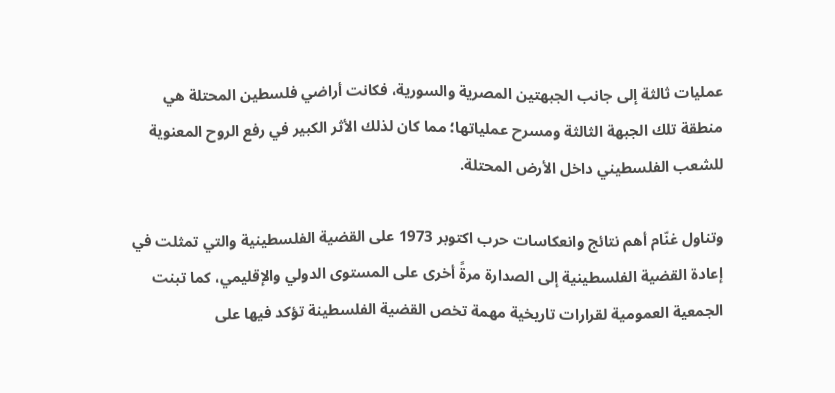عمليات ثالثة إلى جانب الجبهتين المصرية والسورية، فكانت أراضي فلسطين المحتلة هي منطقة تلك الجبهة الثالثة ومسرح عملياتها؛ مما كان لذلك الأثر الكبير في رفع الروح المعنوية للشعب الفلسطيني داخل الأرض المحتلة.

وتناول غنّام أهم نتائج وانعكاسات حرب اكتوبر 1973 على القضية الفلسطينية والتي تمثلت في إعادة القضية الفلسطينية إلى الصدارة مرةً أخرى على المستوى الدولي والإقليمي، كما تبنت الجمعية العمومية لقرارات تاريخية مهمة تخص القضية الفلسطينة تؤكد فيها على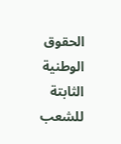الحقوق الوطنية الثابتة للشعب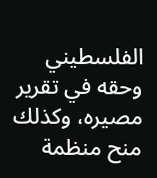الفلسطيني وحقه في تقرير مصيره، وكذلك منح منظمة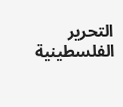التحرير الفلسطينية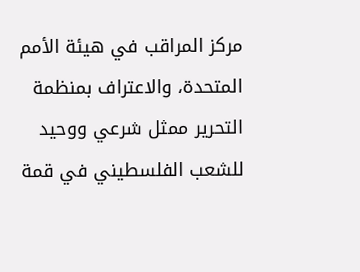مركز المراقب في هيئة الأمم المتحدة، والاعتراف بمنظمة التحرير ممثل شرعي ووحيد للشعب الفلسطيني في قمة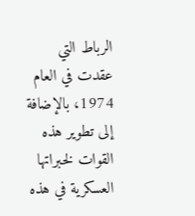الرباط التي عقدت في العام 1974، بالإضافة إلى تطوير هذه القوات لخبراتها العسكرية في هذه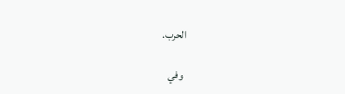الحرب.

 وفي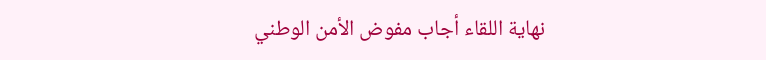نهاية اللقاء أجاب مفوض الأمن الوطني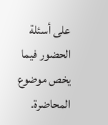على أسئلة الحضور فيما يخص موضوع المحاضرة.